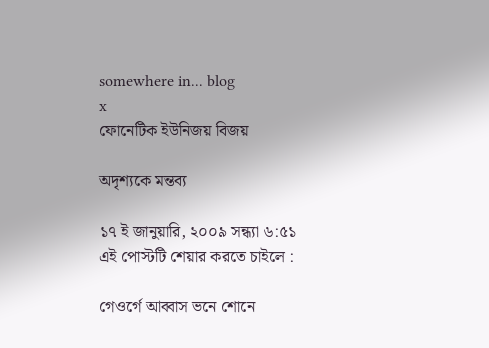somewhere in... blog
x
ফোনেটিক ইউনিজয় বিজয়

অদৃশ্যকে মন্তব্য

১৭ ই জানুয়ারি, ২০০৯ সন্ধ্যা ৬:৫১
এই পোস্টটি শেয়ার করতে চাইলে :

গেওর্গে আব্বাস ভনে শোনে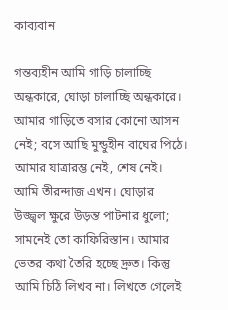কাব্যবান

গন্তব্যহীন আমি গাড়ি চালাচ্ছি অন্ধকারে, ঘোড়া চালাচ্ছি অন্ধকারে। আমার গাড়িতে বসার কোনো আসন নেই; বসে আছি মুন্ডুহীন বাঘের পিঠে। আমার যাত্রারম্ভ নেই, শেষ নেই। আমি তীরন্দাজ এখন। ঘোড়ার উজ্জ্বল ক্ষুরে উড়ন্ত পাটনার ধুলো; সামনেই তো কাফিরিস্তান। আমার ভেতর কথা তৈরি হচ্ছে দ্রুত। কিন্তু আমি চিঠি লিখব না। লিখতে গেলেই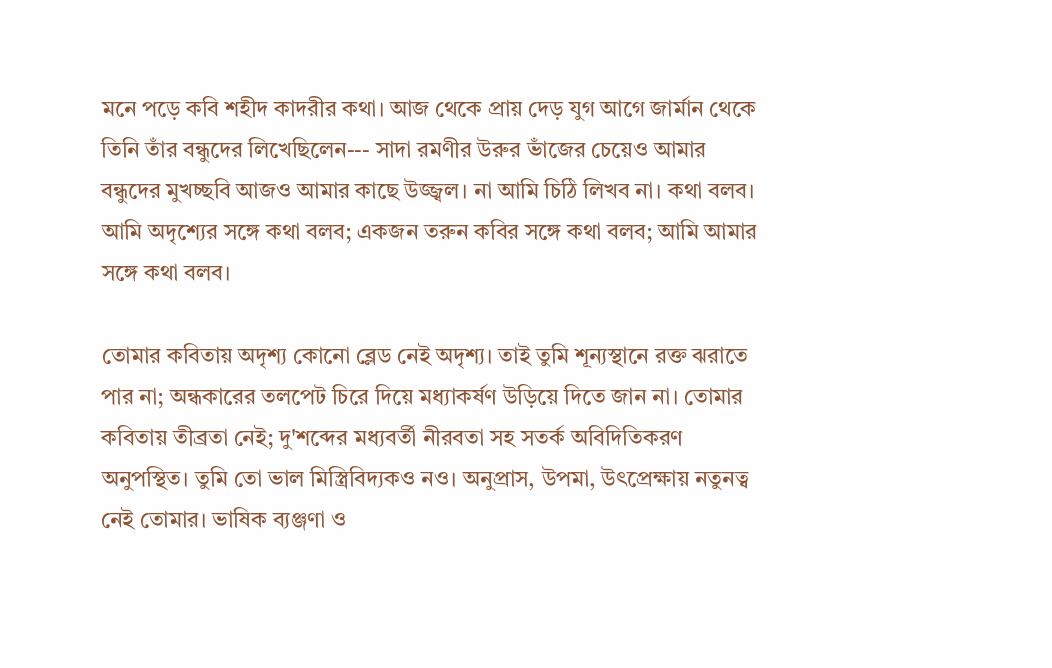মনে পড়ে কবি শহীদ কাদরীর কথা। আজ থেকে প্রায় দেড় যুগ আগে জার্মান থেকে তিনি তাঁর বন্ধুদের লিখেছিলেন--- সাদা রমণীর উরুর ভাঁজের চেয়েও আমার বন্ধুদের মুখচ্ছবি আজও আমার কাছে উজ্জ্বল। না আমি চিঠি লিখব না। কথা বলব। আমি অদৃশ্যের সঙ্গে কথা বলব; একজন তরুন কবির সঙ্গে কথা বলব; আমি আমার সঙ্গে কথা বলব।

তোমার কবিতায় অদৃশ্য কোনো ব্লেড নেই অদৃশ্য। তাই তুমি শূন্যস্থানে রক্ত ঝরাতে পার না; অন্ধকারের তলপেট চিরে দিয়ে মধ্যাকর্ষণ উড়িয়ে দিতে জান না। তোমার কবিতায় তীব্রতা নেই; দু'শব্দের মধ্যবর্তী নীরবতা সহ সতর্ক অবিদিতিকরণ অনুপস্থিত। তুমি তো ভাল মিস্ত্রিবিদ্যকও নও। অনুপ্রাস, উপমা, উৎপ্রেক্ষায় নতুনত্ব নেই তোমার। ভাষিক ব্যঞ্জণা ও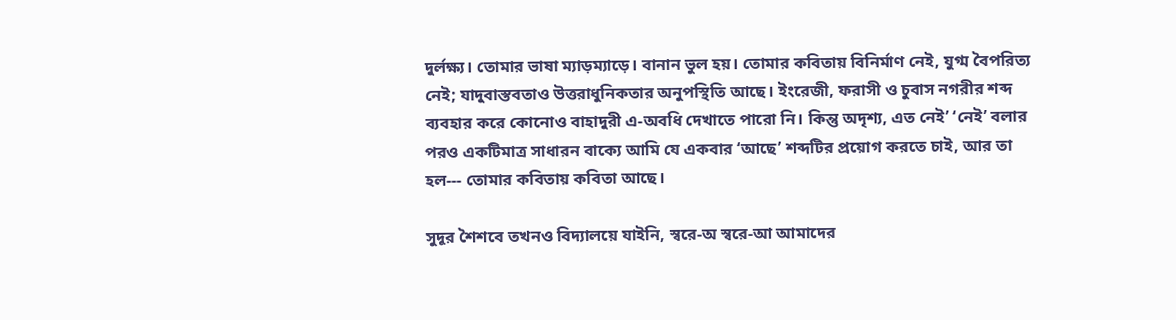দুর্লক্ষ্য। তোমার ভাষা ম্যাড়ম্যাড়ে। বানান ভুল হয়। তোমার কবিতায় বিনির্মাণ নেই, যুগ্ম বৈপরিত্য নেই; যাদুবাস্তবতাও উত্তরাধুনিকতার অনুপস্থিতি আছে। ইংরেজী, ফরাসী ও চুবাস নগরীর শব্দ ব্যবহার করে কোনোও বাহাদুরী এ-অবধি দেখাতে পারো নি। কিন্তু অদৃশ্য, এত নেই’ ‘নেই’ বলার পরও একটিমাত্র সাধারন বাক্যে আমি যে একবার ‘আছে’ শব্দটির প্রয়োগ করতে চাই, আর তা হল--- তোমার কবিতায় কবিতা আছে।

সুদূর শৈশবে তখনও বিদ্যালয়ে যাইনি, স্বরে-অ স্বরে-আ আমাদের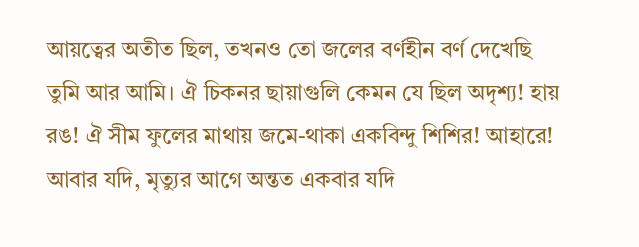আয়ত্বের অতীত ছিল, তখনও তো জলের বর্ণহীন বর্ণ দেখেছি তুমি আর আমি। ঐ চিকনর ছায়াগুলি কেমন যে ছিল অদৃশ্য! হায় রঙ! ঐ সীম ফুলের মাথায় জমে-থাকা একবিন্দু শিশির! আহারে! আবার যদি, মৃত্যুর আগে অন্তত একবার যদি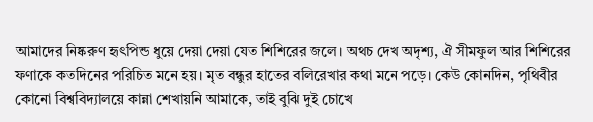আমাদের নিষ্করুণ হৃৎপিন্ড ধুয়ে দেয়া দেয়া যেত শিশিরের জলে। অথচ দেখ অদৃশ্য, ঐ সীমফুল আর শিশিরের ফণাকে কতদিনের পরিচিত মনে হয়। মৃত বন্ধুর হাতের বলিরেখার কথা মনে পড়ে। কেউ কোনদিন, পৃথিবীর কোনো বিশ্ববিদ্যালয়ে কান্না শেখায়নি আমাকে, তাই বুঝি দুই চোখে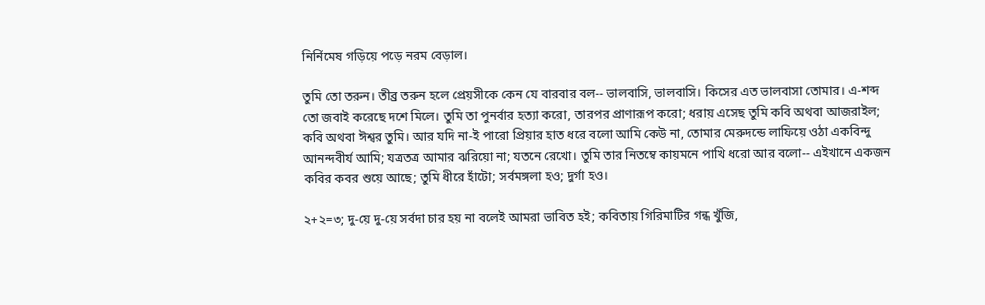নির্নিমেষ গড়িয়ে পড়ে নরম বেড়াল।

তুমি তো তরুন। তীব্র তরুন হলে প্রেয়সীকে কেন যে বারবার বল-- ভালবাসি, ভালবাসি। কিসের এত ভালবাসা তোমার। এ-শব্দ তো জবাই করেছে দশে মিলে। তুমি তা পুনর্বার হত্যা করো, তারপর প্রাণারূপ করো; ধরায় এসেছ তুমি কবি অথবা আজরাইল; কবি অথবা ঈশ্বর তুমি। আর যদি না-ই পারো প্রিয়ার হাত ধরে বলো আমি কেউ না, তোমার মেরুদন্ডে লাফিয়ে ওঠা একবিন্দু আনন্দবীর্য আমি; যত্রতত্র আমার ঝরিয়ো না; যতনে রেখো। তুমি তার নিতম্বে কায়মনে পাখি ধরো আর বলো-- এইখানে একজন কবির কবর শুয়ে আছে; তুমি ধীরে হাঁটো; সর্বমঙ্গলা হও; দুর্গা হও।

২+২=৩; দু-য়ে দু-য়ে সর্বদা চার হয় না বলেই আমরা ভাবিত হই; কবিতায় গিরিমাটির গন্ধ খুঁজি,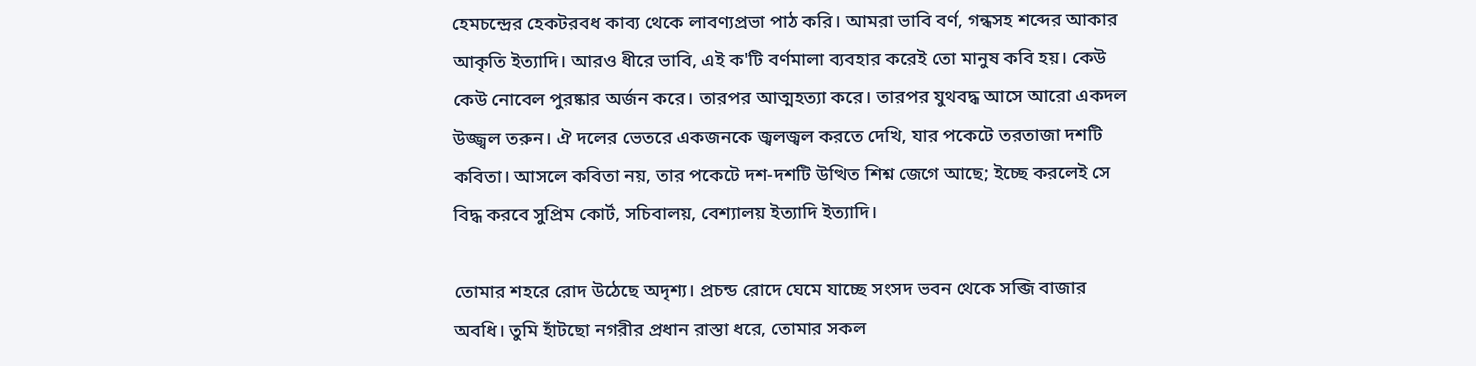হেমচন্দ্রের হেকটরবধ কাব্য থেকে লাবণ্যপ্রভা পাঠ করি। আমরা ভাবি বর্ণ, গন্ধসহ শব্দের আকার আকৃতি ইত্যাদি। আরও ধীরে ভাবি, এই ক'টি বর্ণমালা ব্যবহার করেই তো মানুষ কবি হয়। কেউ কেউ নোবেল পুরষ্কার অর্জন করে। তারপর আত্মহত্যা করে। তারপর যুথবদ্ধ আসে আরো একদল উজ্জ্বল তরুন। ঐ দলের ভেতরে একজনকে জ্বলজ্বল করতে দেখি, যার পকেটে তরতাজা দশটি কবিতা। আসলে কবিতা নয়, তার পকেটে দশ-দশটি উত্থিত শিশ্ন জেগে আছে; ইচ্ছে করলেই সে বিদ্ধ করবে সুপ্রিম কোর্ট, সচিবালয়, বেশ্যালয় ইত্যাদি ইত্যাদি।

তোমার শহরে রোদ উঠেছে অদৃশ্য। প্রচন্ড রোদে ঘেমে যাচ্ছে সংসদ ভবন থেকে সব্জি বাজার অবধি। তুমি হাঁটছো নগরীর প্রধান রাস্তা ধরে, তোমার সকল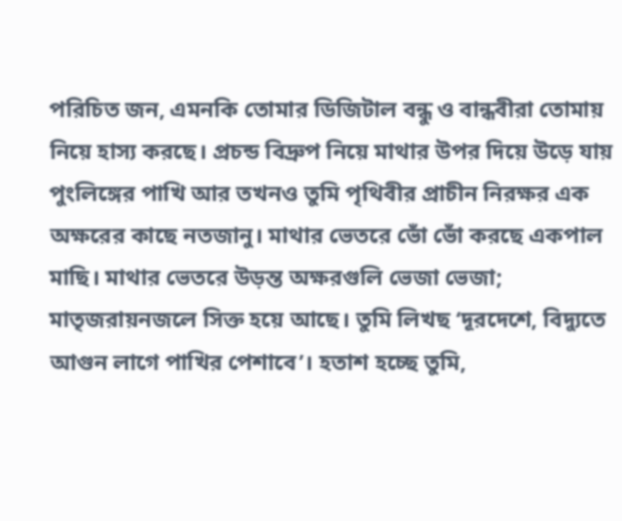পরিচিত জন, এমনকি তোমার ডিজিটাল বন্ধু ও বান্ধবীরা তোমায় নিয়ে হাস্য করছে। প্রচন্ড বিদ্রুপ নিয়ে মাথার উপর দিয়ে উড়ে যায় পুংলিঙ্গের পাখি আর তখনও তুমি পৃথিবীর প্রাচীন নিরক্ষর এক অক্ষরের কাছে নতজানু। মাথার ভেতরে ভোঁ ভোঁ করছে একপাল মাছি। মাথার ভেতরে উড়ন্ত অক্ষরগুলি ভেজা ভেজা; মাতৃজরায়নজলে সিক্ত হয়ে আছে। তুমি লিখছ ‘দূরদেশে, বিদ্যুতে আগুন লাগে পাখির পেশাবে’। হতাশ হচ্ছে তুমি,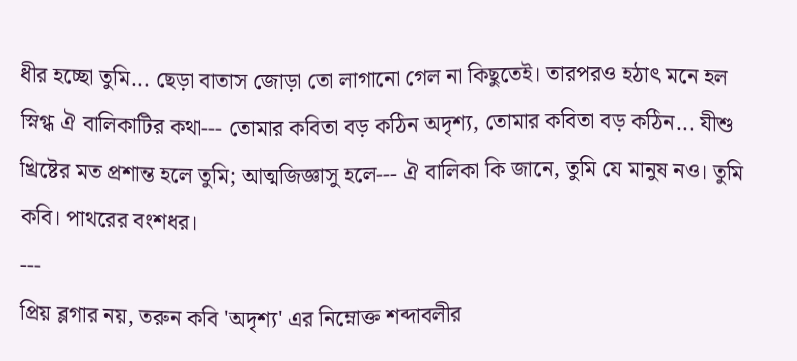ধীর হচ্ছো তুমি... ছেড়া বাতাস জোড়া তো লাগানো গেল না কিছুতেই। তারপরও হঠাৎ মনে হল স্নিগ্ধ ঐ বালিকাটির কথা--- তোমার কবিতা বড় কঠিন অদৃশ্য, তোমার কবিতা বড় কঠিন... যীশু খ্রিষ্টের মত প্রশান্ত হলে তুমি; আত্মজিজ্ঞাসু হলে--- ঐ বালিকা কি জানে, তুমি যে মানুষ নও। তুমি কবি। পাথরের বংশধর।
---
প্রিয় ব্লগার নয়, তরুন কবি 'অদৃশ্য' এর নিম্নোক্ত শব্দাবলীর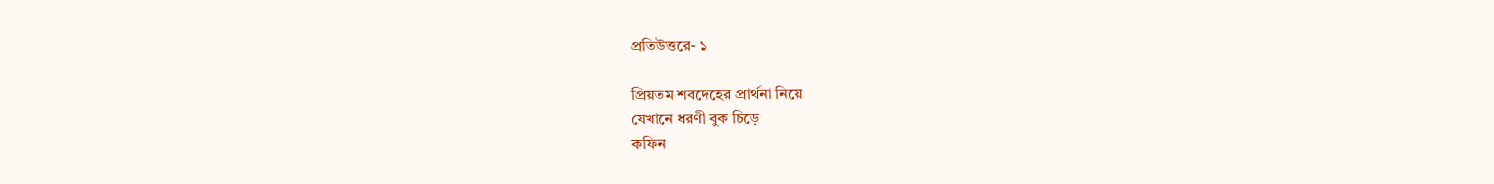প্রতিউত্তরে- ১

প্রিয়তম শবদেহের প্রার্থনা নিয়ে
যেখানে ধরণী বুক চিড়ে
কফিন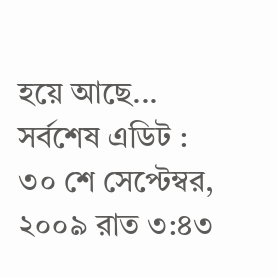হয়ে আছে...
সর্বশেষ এডিট : ৩০ শে সেপ্টেম্বর, ২০০৯ রাত ৩:৪৩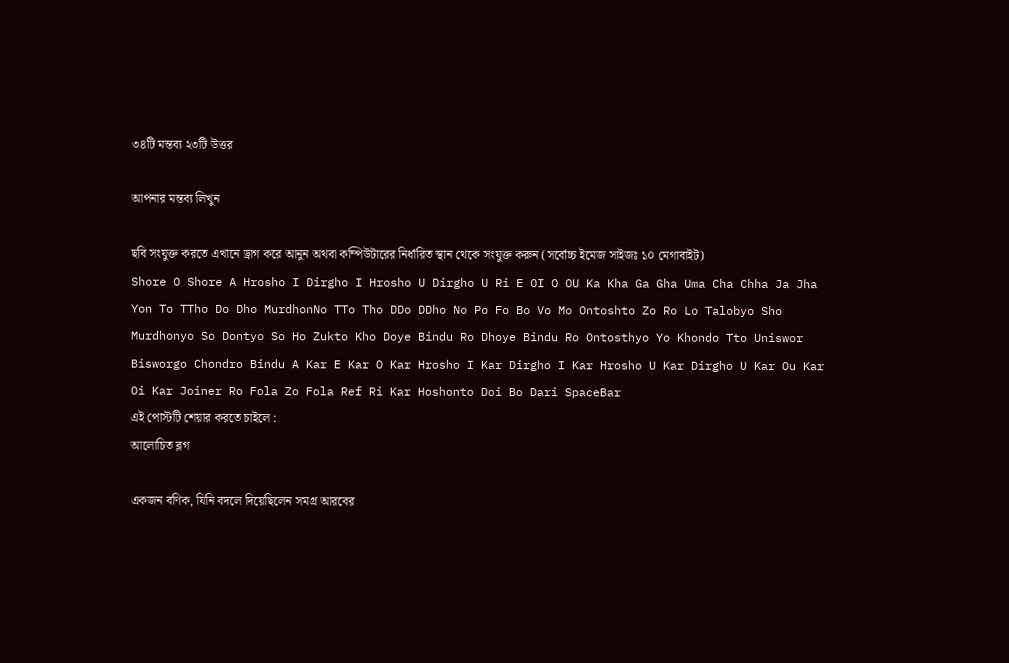৩৪টি মন্তব্য ২৩টি উত্তর

আপনার মন্তব্য লিখুন

ছবি সংযুক্ত করতে এখানে ড্রাগ করে আনুন অথবা কম্পিউটারের নির্ধারিত স্থান থেকে সংযুক্ত করুন (সর্বোচ্চ ইমেজ সাইজঃ ১০ মেগাবাইট)
Shore O Shore A Hrosho I Dirgho I Hrosho U Dirgho U Ri E OI O OU Ka Kha Ga Gha Uma Cha Chha Ja Jha Yon To TTho Do Dho MurdhonNo TTo Tho DDo DDho No Po Fo Bo Vo Mo Ontoshto Zo Ro Lo Talobyo Sho Murdhonyo So Dontyo So Ho Zukto Kho Doye Bindu Ro Dhoye Bindu Ro Ontosthyo Yo Khondo Tto Uniswor Bisworgo Chondro Bindu A Kar E Kar O Kar Hrosho I Kar Dirgho I Kar Hrosho U Kar Dirgho U Kar Ou Kar Oi Kar Joiner Ro Fola Zo Fola Ref Ri Kar Hoshonto Doi Bo Dari SpaceBar
এই পোস্টটি শেয়ার করতে চাইলে :
আলোচিত ব্লগ

একজন বণিক, যিনি বদলে দিয়েছিলেন সমগ্র আরবের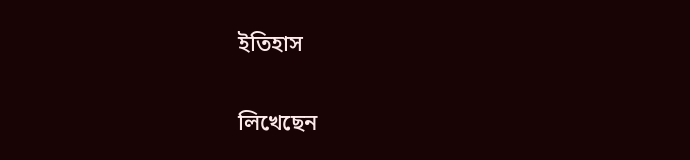ইতিহাস

লিখেছেন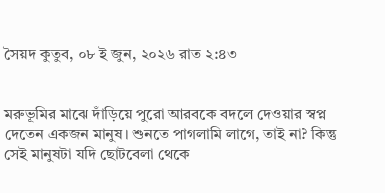সৈয়দ কুতুব, ০৮ ই জুন, ২০২৬ রাত ২:৪৩


মরুভূমির মাঝে দাঁড়িয়ে পুরো আরবকে বদলে দেওয়ার স্বপ্ন দেতেন একজন মানুষ। শুনতে পাগলামি লাগে, তাই না? কিন্তু সেই মানুষটা যদি ছোটবেলা থেকে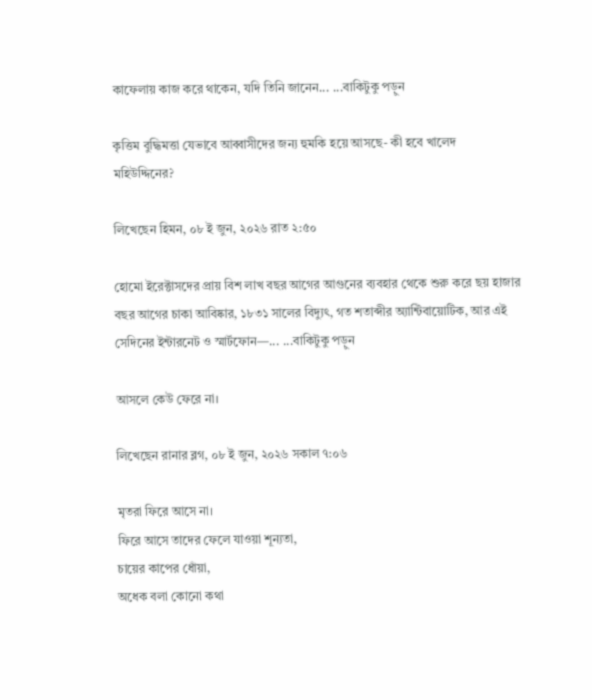কাফেলায় কাজ করে থাকেন, যদি তিনি জানেন... ...বাকিটুকু পড়ুন

কৃত্তিম বুদ্ধিমত্তা যেভাবে আব্বাসীদের জন্য হুমকি হয়ে আসছে- কী হবে খালেদ মহিউদ্দিনের?

লিখেছেন হিমন, ০৮ ই জুন, ২০২৬ রাত ২:৫০

হোমো ইরেক্টাসদের প্রায় বিশ লাখ বছর আগের আগুনের ব্যবহার থেকে শুরু করে ছয় হাজার বছর আগের চাকা আবিষ্কার, ১৮৩১ সালের বিদ্যুৎ, গত শতাব্দীর অ্যান্টিবায়োটিক, আর এই সেদিনের ইন্টারনেট ও স্মার্টফোন—... ...বাকিটুকু পড়ুন

আসলে কেউ ফেরে না।

লিখেছেন রানার ব্লগ, ০৮ ই জুন, ২০২৬ সকাল ৭:০৬

মৃতরা ফিরে আসে না।
ফিরে আসে তাদের ফেলে যাওয়া শূন্যতা,
চায়ের কাপের ধোঁয়া,
অধেক বলা কোনো কথা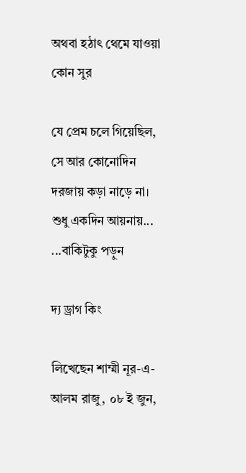অথবা হঠাৎ থেমে যাওয়া কোন সুর

যে প্রেম চলে গিয়েছিল,
সে আর কোনোদিন দরজায় কড়া নাড়ে না।
শুধু একদিন আয়নায়... ...বাকিটুকু পড়ুন

দ্য ড্রাগ কিং

লিখেছেন শাম্মী নূর-এ-আলম রাজু, ০৮ ই জুন,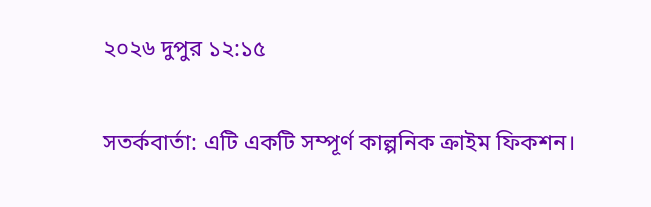২০২৬ দুপুর ১২:১৫


সতর্কবার্তা: এটি একটি সম্পূর্ণ কাল্পনিক ক্রাইম ফিকশন।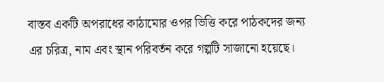বাস্তব একটি অপরাধের কাঠামোর ওপর ভিত্তি করে পাঠকদের জন্য এর চরিত্র, নাম এবং স্থান পরিবর্তন করে গল্পটি সাজানো হয়েছে।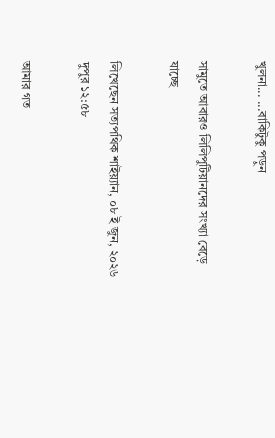খুলনা... ...বাকিটুকু পড়ুন

সামুতে আবারও লিলিপুটিয়ানদের সংখ্যা বেড়ে যাচ্ছে

লিখেছেন সত্যপথিক শাইয়্যান, ০৮ ই জুন, ২০২৬ দুপুর ১২:৫৮

আমার গত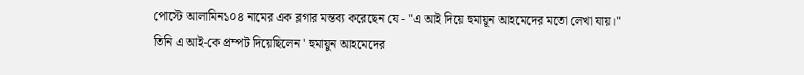পোস্টে আলামিন১০৪ নামের এক ব্লগার মন্তব্য করেছেন যে - "এ আই দিয়ে হুমায়ূন আহমেদের মতো লেখা যায়।"
তিনি এ আই-কে প্রম্পট দিয়েছিলেন ' হুমায়ুন আহমেদের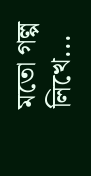মতো গল্প লিখে...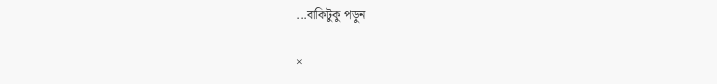...বাকিটুকু পড়ুন

×